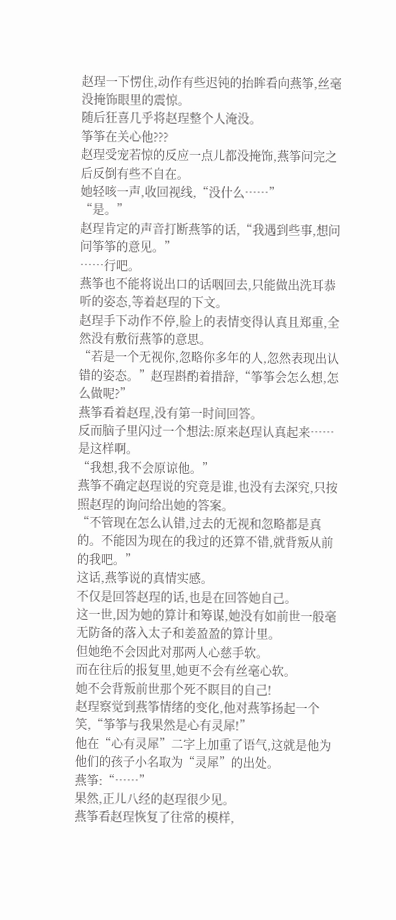赵珵一下愣住,动作有些迟钝的抬眸看向燕筝,丝毫没掩饰眼里的震惊。
随后狂喜几乎将赵珵整个人淹没。
筝筝在关心他???
赵珵受宠若惊的反应一点儿都没掩饰,燕筝问完之后反倒有些不自在。
她轻咳一声,收回视线,“没什么……”
“是。”
赵珵肯定的声音打断燕筝的话,“我遇到些事,想问问筝筝的意见。”
……行吧。
燕筝也不能将说出口的话咽回去,只能做出洗耳恭听的姿态,等着赵珵的下文。
赵珵手下动作不停,脸上的表情变得认真且郑重,全然没有敷衍燕筝的意思。
“若是一个无视你,忽略你多年的人,忽然表现出认错的姿态。”赵珵斟酌着措辞,“筝筝会怎么想,怎么做呢?”
燕筝看着赵珵,没有第一时间回答。
反而脑子里闪过一个想法:原来赵珵认真起来……是这样啊。
“我想,我不会原谅他。”
燕筝不确定赵珵说的究竟是谁,也没有去深究,只按照赵珵的询问给出她的答案。
“不管现在怎么认错,过去的无视和忽略都是真的。不能因为现在的我过的还算不错,就背叛从前的我吧。”
这话,燕筝说的真情实感。
不仅是回答赵珵的话,也是在回答她自己。
这一世,因为她的算计和筹谋,她没有如前世一般毫无防备的落入太子和姜盈盈的算计里。
但她绝不会因此对那两人心慈手软。
而在往后的报复里,她更不会有丝毫心软。
她不会背叛前世那个死不瞑目的自己!
赵珵察觉到燕筝情绪的变化,他对燕筝扬起一个笑,“筝筝与我果然是心有灵犀!”
他在“心有灵犀”二字上加重了语气,这就是他为他们的孩子小名取为“灵犀”的出处。
燕筝:“……”
果然,正儿八经的赵珵很少见。
燕筝看赵珵恢复了往常的模样,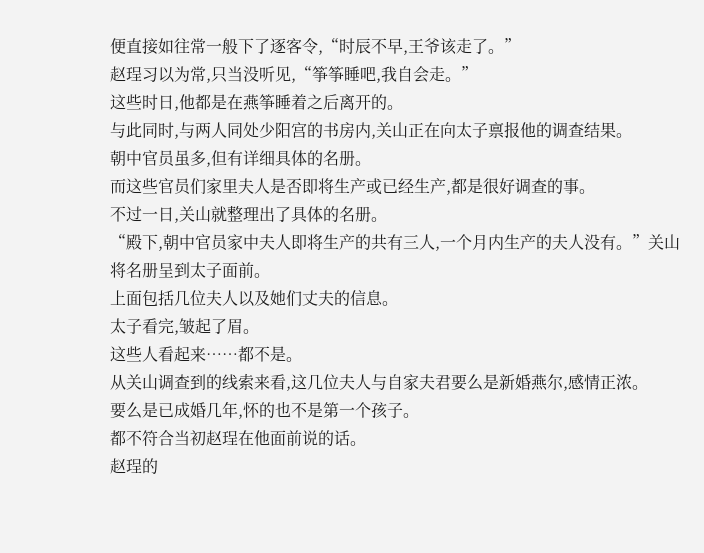便直接如往常一般下了逐客令,“时辰不早,王爷该走了。”
赵珵习以为常,只当没听见,“筝筝睡吧,我自会走。”
这些时日,他都是在燕筝睡着之后离开的。
与此同时,与两人同处少阳宫的书房内,关山正在向太子禀报他的调查结果。
朝中官员虽多,但有详细具体的名册。
而这些官员们家里夫人是否即将生产或已经生产,都是很好调查的事。
不过一日,关山就整理出了具体的名册。
“殿下,朝中官员家中夫人即将生产的共有三人,一个月内生产的夫人没有。”关山将名册呈到太子面前。
上面包括几位夫人以及她们丈夫的信息。
太子看完,皱起了眉。
这些人看起来……都不是。
从关山调查到的线索来看,这几位夫人与自家夫君要么是新婚燕尔,感情正浓。
要么是已成婚几年,怀的也不是第一个孩子。
都不符合当初赵珵在他面前说的话。
赵珵的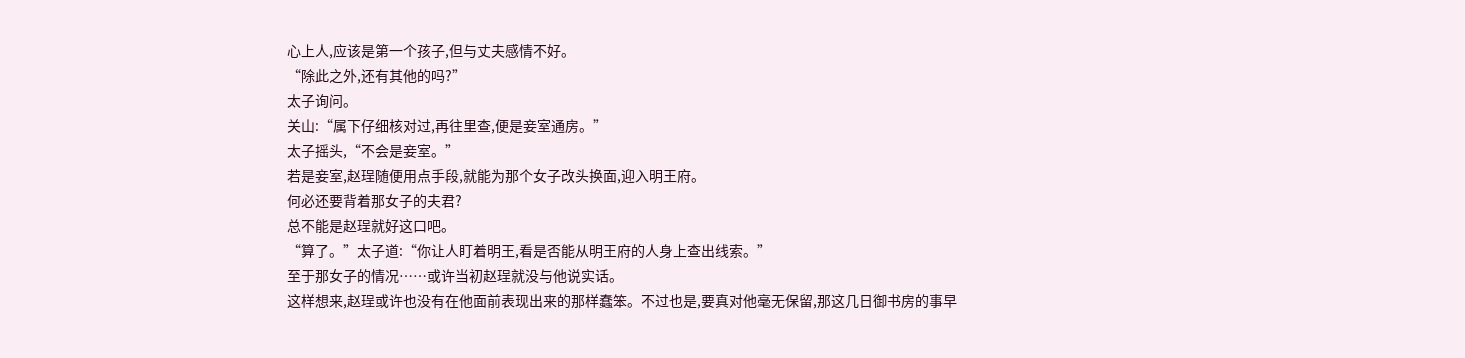心上人,应该是第一个孩子,但与丈夫感情不好。
“除此之外,还有其他的吗?”
太子询问。
关山:“属下仔细核对过,再往里查,便是妾室通房。”
太子摇头,“不会是妾室。”
若是妾室,赵珵随便用点手段,就能为那个女子改头换面,迎入明王府。
何必还要背着那女子的夫君?
总不能是赵珵就好这口吧。
“算了。”太子道:“你让人盯着明王,看是否能从明王府的人身上查出线索。”
至于那女子的情况……或许当初赵珵就没与他说实话。
这样想来,赵珵或许也没有在他面前表现出来的那样蠢笨。不过也是,要真对他毫无保留,那这几日御书房的事早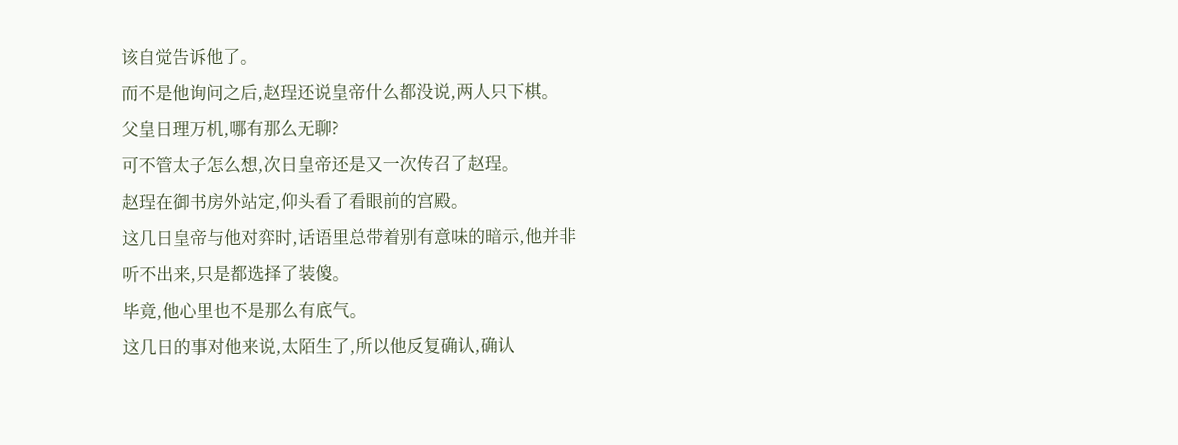该自觉告诉他了。
而不是他询问之后,赵珵还说皇帝什么都没说,两人只下棋。
父皇日理万机,哪有那么无聊?
可不管太子怎么想,次日皇帝还是又一次传召了赵珵。
赵珵在御书房外站定,仰头看了看眼前的宫殿。
这几日皇帝与他对弈时,话语里总带着别有意味的暗示,他并非听不出来,只是都选择了装傻。
毕竟,他心里也不是那么有底气。
这几日的事对他来说,太陌生了,所以他反复确认,确认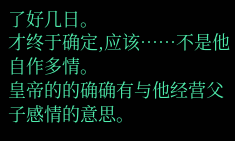了好几日。
才终于确定,应该……不是他自作多情。
皇帝的的确确有与他经营父子感情的意思。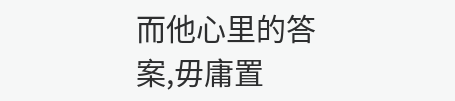而他心里的答案,毋庸置